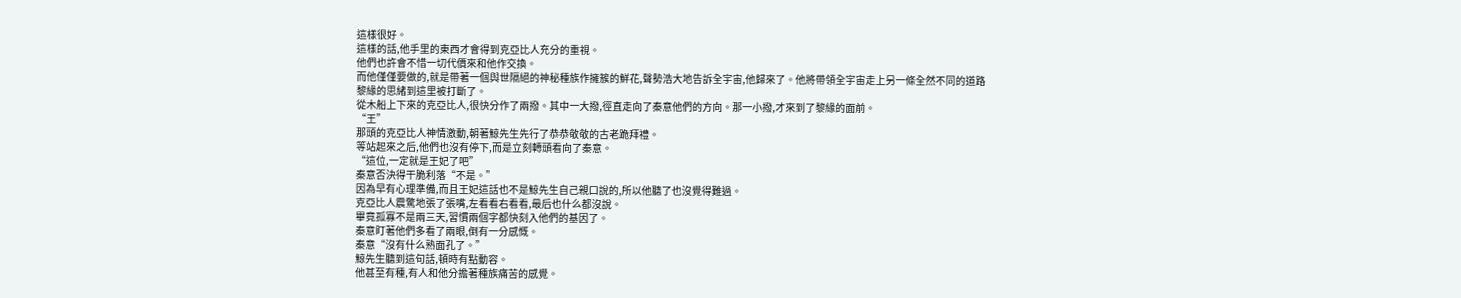這樣很好。
這樣的話,他手里的東西才會得到克亞比人充分的重視。
他們也許會不惜一切代價來和他作交換。
而他僅僅要做的,就是帶著一個與世隔絕的神秘種族作擁簇的鮮花,聲勢浩大地告訴全宇宙,他歸來了。他將帶領全宇宙走上另一條全然不同的道路
黎緣的思緒到這里被打斷了。
從木船上下來的克亞比人,很快分作了兩撥。其中一大撥,徑直走向了秦意他們的方向。那一小撥,才來到了黎緣的面前。
“王”
那頭的克亞比人神情激動,朝著鯨先生先行了恭恭敬敬的古老跪拜禮。
等站起來之后,他們也沒有停下,而是立刻轉頭看向了秦意。
“這位,一定就是王妃了吧”
秦意否決得干脆利落“不是。”
因為早有心理準備,而且王妃這話也不是鯨先生自己親口說的,所以他聽了也沒覺得難過。
克亞比人震驚地張了張嘴,左看看右看看,最后也什么都沒說。
畢竟孤寡不是兩三天,習慣兩個字都快刻入他們的基因了。
秦意盯著他們多看了兩眼,倒有一分感慨。
秦意“沒有什么熟面孔了。”
鯨先生聽到這句話,頓時有點動容。
他甚至有種,有人和他分擔著種族痛苦的感覺。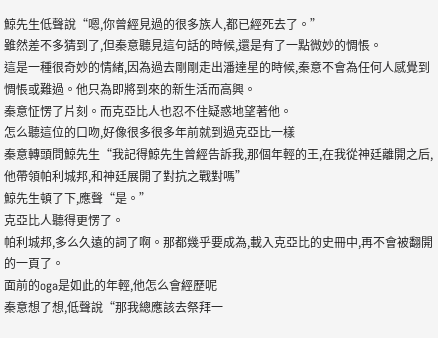鯨先生低聲說“嗯,你曾經見過的很多族人,都已經死去了。”
雖然差不多猜到了,但秦意聽見這句話的時候,還是有了一點微妙的惆悵。
這是一種很奇妙的情緒,因為過去剛剛走出潘達星的時候,秦意不會為任何人感覺到惆悵或難過。他只為即將到來的新生活而高興。
秦意怔愣了片刻。而克亞比人也忍不住疑惑地望著他。
怎么聽這位的口吻,好像很多很多年前就到過克亞比一樣
秦意轉頭問鯨先生“我記得鯨先生曾經告訴我,那個年輕的王,在我從神廷離開之后,他帶領帕利城邦,和神廷展開了對抗之戰對嗎”
鯨先生頓了下,應聲“是。”
克亞比人聽得更愣了。
帕利城邦,多么久遠的詞了啊。那都幾乎要成為,載入克亞比的史冊中,再不會被翻開的一頁了。
面前的oga是如此的年輕,他怎么會經歷呢
秦意想了想,低聲說“那我總應該去祭拜一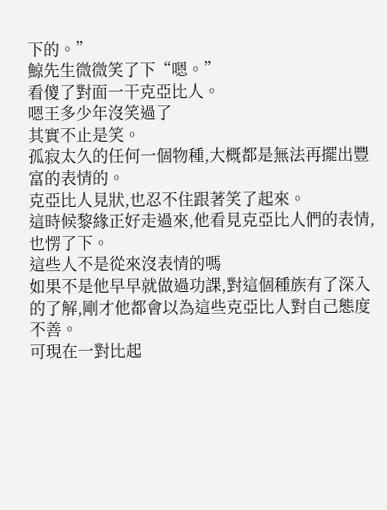下的。”
鯨先生微微笑了下“嗯。”
看傻了對面一干克亞比人。
嗯王多少年沒笑過了
其實不止是笑。
孤寂太久的任何一個物種,大概都是無法再擺出豐富的表情的。
克亞比人見狀,也忍不住跟著笑了起來。
這時候黎緣正好走過來,他看見克亞比人們的表情,也愣了下。
這些人不是從來沒表情的嗎
如果不是他早早就做過功課,對這個種族有了深入的了解,剛才他都會以為這些克亞比人對自己態度不善。
可現在一對比起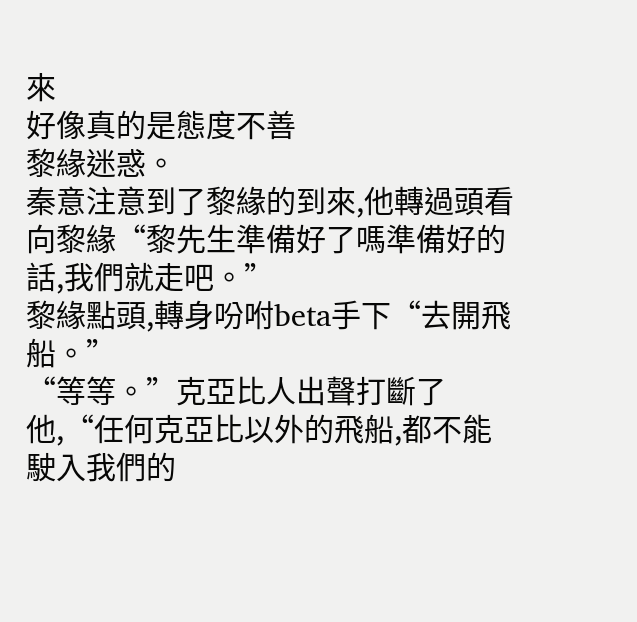來
好像真的是態度不善
黎緣迷惑。
秦意注意到了黎緣的到來,他轉過頭看向黎緣“黎先生準備好了嗎準備好的話,我們就走吧。”
黎緣點頭,轉身吩咐beta手下“去開飛船。”
“等等。”克亞比人出聲打斷了他,“任何克亞比以外的飛船,都不能駛入我們的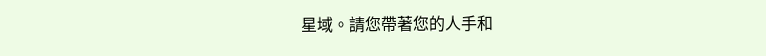星域。請您帶著您的人手和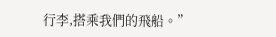行李,搭乘我們的飛船。”